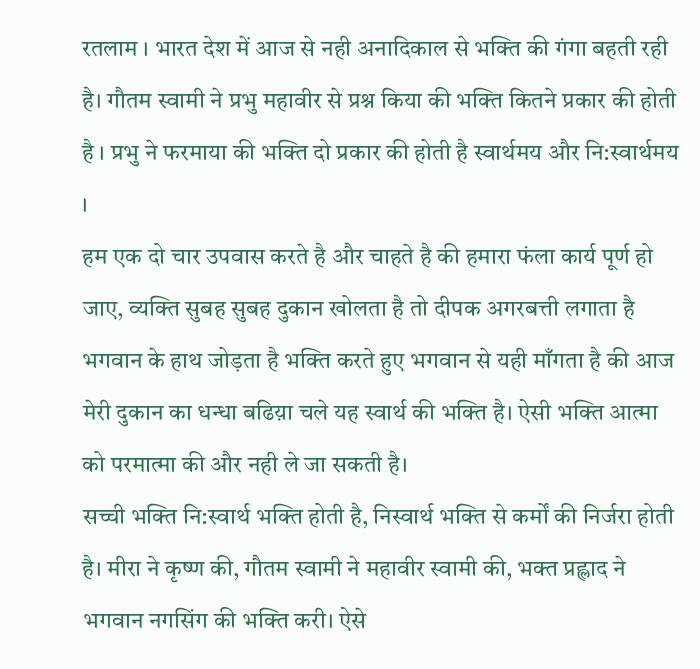रतलाम । भारत देश में आज से नही अनादिकाल से भक्ति की गंगा बहती रही है। गौतम स्वामी ने प्रभु महावीर से प्रश्न किया की भक्ति कितने प्रकार की होती है । प्रभु ने फरमाया की भक्ति दो प्रकार की होती है स्वार्थमय और नि:स्वार्थमय ।
हम एक दो चार उपवास करते है और चाहते है की हमारा फंला कार्य पूर्ण हो जाए, व्यक्ति सुबह सुबह दुकान खोलता है तो दीपक अगरबत्ती लगाता है भगवान के हाथ जोड़ता है भक्ति करते हुए भगवान से यही माँगता है की आज मेरी दुकान का धन्धा बढिय़ा चले यह स्वार्थ की भक्ति है। ऐसी भक्ति आत्मा को परमात्मा की और नही ले जा सकती है।
सच्ची भक्ति नि:स्वार्थ भक्ति होती है, निस्वार्थ भक्ति से कर्मों की निर्जरा होती है। मीरा ने कृष्ण की, गौतम स्वामी ने महावीर स्वामी की, भक्त प्रह्लाद ने भगवान नगसिंग की भक्ति करी। ऐसे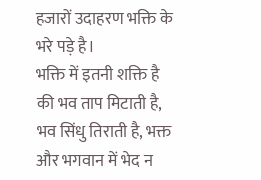हजारों उदाहरण भक्ति के भरे पड़े है।
भक्ति में इतनी शक्ति है की भव ताप मिटाती है, भव सिंधु तिराती है, भक्त और भगवान में भेद न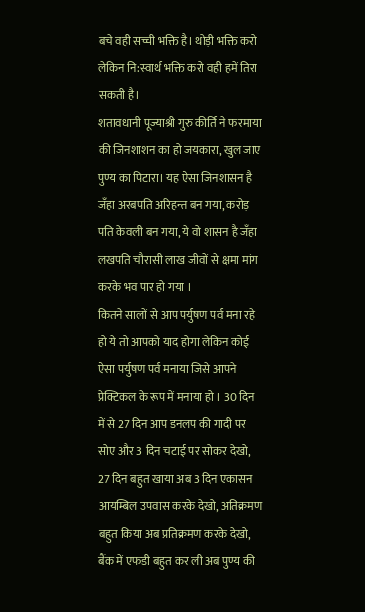बचे वही सच्ची भक्ति है। थोड़ी भक्ति करो लेकिन नि:स्वार्थ भक्ति करो वही हमें तिरा सकती है।
शतावधानी पूज्याश्री गुरु कीर्ति ने फरमाया की जिनशाशन का हो जयकारा, खुल जाए पुण्य का पिटारा। यह ऐसा जिनशासन है जँहा अरबपति अरिहन्त बन गया, करोड़ पति केवली बन गया, ये वो शासन है जँहा लखपति चौरासी लाख जीवों से क्षमा मांग करके भव पार हो गया ।
कितने सालों से आप पर्युषण पर्व मना रहे हो ये तो आपको याद होगा लेकिन कोई ऐसा पर्युषण पर्व मनाया जिसे आपने प्रेक्टिकल के रूप में मनाया हो । 30 दिन में से 27 दिन आप डनलप की गादी पर सोए और 3 दिन चटाई पर सोकर देखो, 27 दिन बहुत खाया अब 3 दिन एकासन आयम्बिल उपवास करके देखो, अतिक्रमण बहुत किया अब प्रतिक्रमण करके देखो, बैंक में एफडी बहुत कर ली अब पुण्य की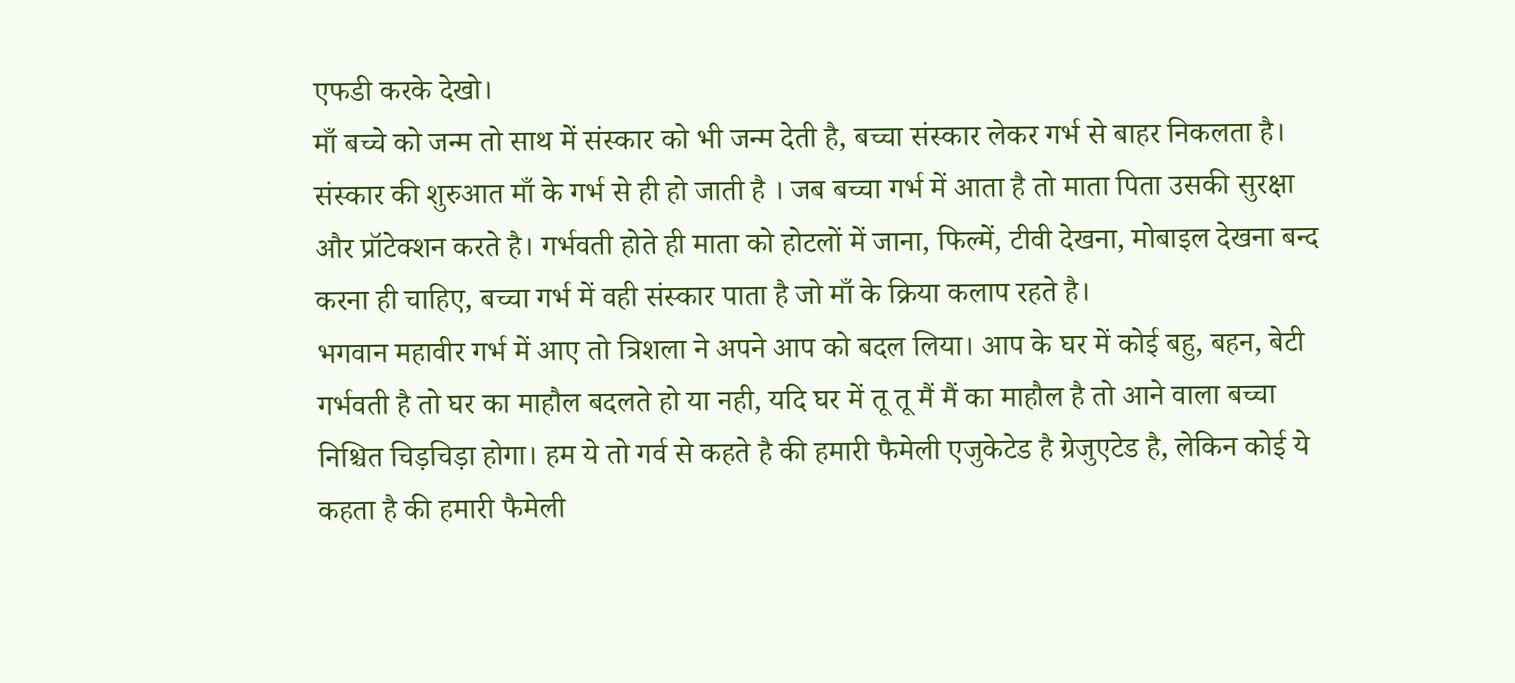एफडी करके देखो।
माँ बच्चे को जन्म तो साथ में संस्कार को भी जन्म देती है, बच्चा संस्कार लेकर गर्भ से बाहर निकलता है। संस्कार की शुरुआत माँ के गर्भ से ही हो जाती है । जब बच्चा गर्भ में आता है तो माता पिता उसकी सुरक्षा और प्रॉटेक्शन करते है। गर्भवती होते ही माता को होटलों में जाना, फिल्में, टीवी देखना, मोबाइल देखना बन्द करना ही चाहिए, बच्चा गर्भ में वही संस्कार पाता है जो माँ के क्रिया कलाप रहते है।
भगवान महावीर गर्भ में आए तो त्रिशला ने अपने आप को बदल लिया। आप के घर में कोई बहु, बहन, बेटी गर्भवती है तो घर का माहौल बदलते हो या नही, यदि घर में तू तू मैं मैं का माहौल है तो आने वाला बच्चा निश्चित चिड़चिड़ा होगा। हम ये तो गर्व से कहते है की हमारी फैमेली एजुकेटेड है ग्रेजुएटेड है, लेकिन कोई ये कहता है की हमारी फैमेली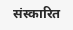संस्कारित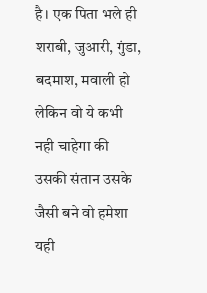है। एक पिता भले ही शराबी, जुआरी, गुंडा, बदमाश, मवाली हो लेकिन वो ये कभी नही चाहेगा की उसकी संतान उसके जैसी बने वो हमेशा यही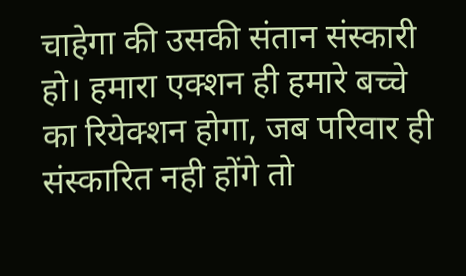चाहेगा की उसकी संतान संस्कारी हो। हमारा एक्शन ही हमारे बच्चे का रियेक्शन होगा, जब परिवार ही संस्कारित नही होंगे तो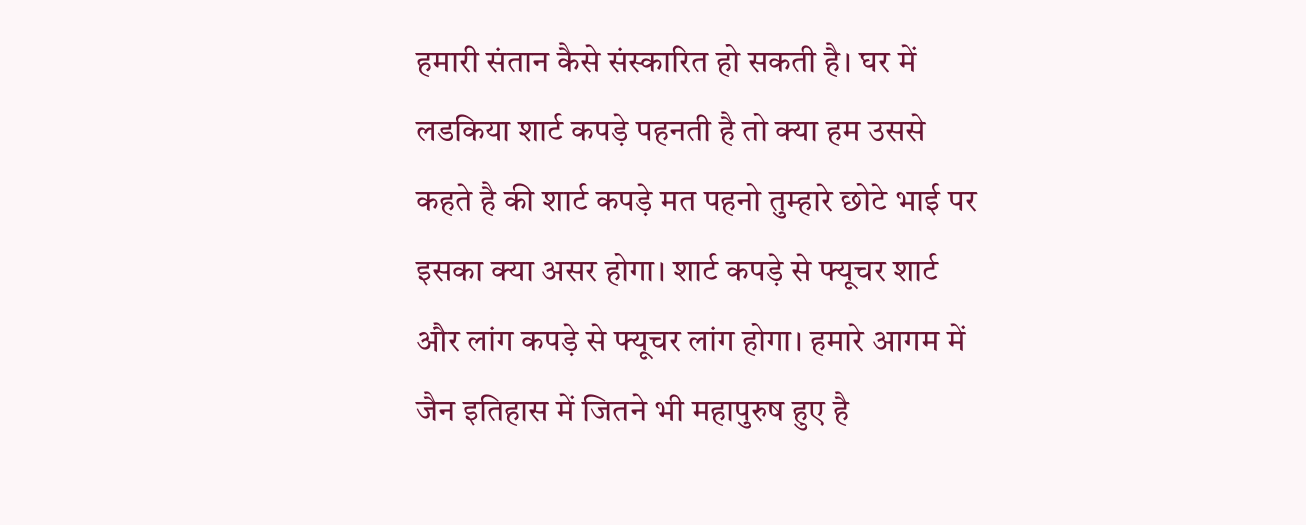हमारी संतान कैसे संस्कारित हो सकती है। घर में लडकिया शार्ट कपड़े पहनती है तो क्या हम उससे कहते है की शार्ट कपड़े मत पहनो तुम्हारे छोटे भाई पर इसका क्या असर होगा। शार्ट कपड़े से फ्यूचर शार्ट और लांग कपड़े से फ्यूचर लांग होगा। हमारे आगम में जैन इतिहास में जितने भी महापुरुष हुए है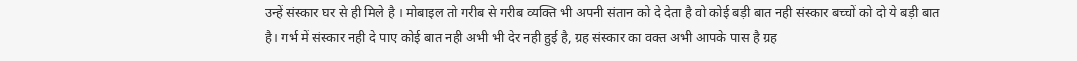उन्हें संस्कार घर से ही मिले है । मोबाइल तो गरीब से गरीब व्यक्ति भी अपनी संतान को दे देता है वो कोई बड़ी बात नही संस्कार बच्चों को दो ये बड़ी बात है। गर्भ में संस्कार नही दे पाए कोई बात नही अभी भी देर नही हुई है, ग्रह संस्कार का वक्त अभी आपके पास है ग्रह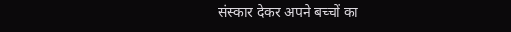संस्कार देकर अपने बच्चों का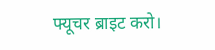फ्यूचर ब्राइट करो।